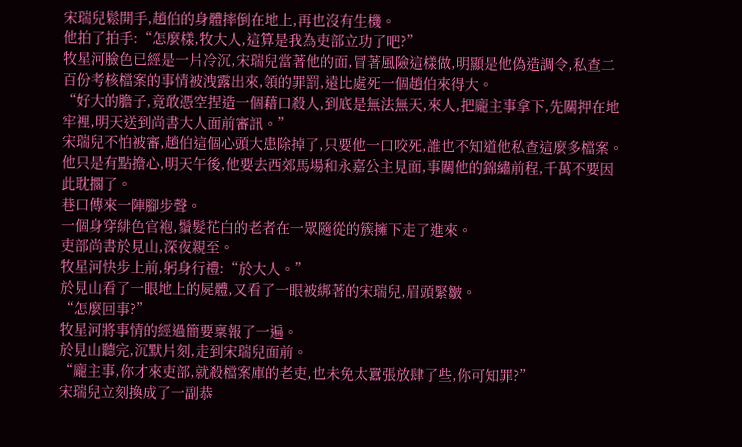宋瑞兒鬆開手,趙伯的身體摔倒在地上,再也沒有生機。
他拍了拍手:“怎麼樣,牧大人,這算是我為吏部立功了吧?”
牧星河臉色已經是一片冷沉,宋瑞兒當著他的面,冒著風險這樣做,明顯是他偽造調令,私查二百份考核檔案的事情被洩露出來,領的罪罰,遠比處死一個趙伯來得大。
“好大的膽子,竟敢憑空捏造一個藉口殺人,到底是無法無天,來人,把龐主事拿下,先關押在地牢裡,明天送到尚書大人面前審訊。”
宋瑞兒不怕被審,趙伯這個心頭大患除掉了,只要他一口咬死,誰也不知道他私查這麼多檔案。
他只是有點擔心,明天午後,他要去西郊馬場和永嘉公主見面,事關他的錦繡前程,千萬不要因此耽擱了。
巷口傳來一陣腳步聲。
一個身穿緋色官袍,鬚髮花白的老者在一眾隨從的簇擁下走了進來。
吏部尚書於見山,深夜親至。
牧星河快步上前,躬身行禮:“於大人。”
於見山看了一眼地上的屍體,又看了一眼被綁著的宋瑞兒,眉頭緊皺。
“怎麼回事?”
牧星河將事情的經過簡要稟報了一遍。
於見山聽完,沉默片刻,走到宋瑞兒面前。
“龐主事,你才來吏部,就殺檔案庫的老吏,也未免太囂張放肆了些,你可知罪?”
宋瑞兒立刻換成了一副恭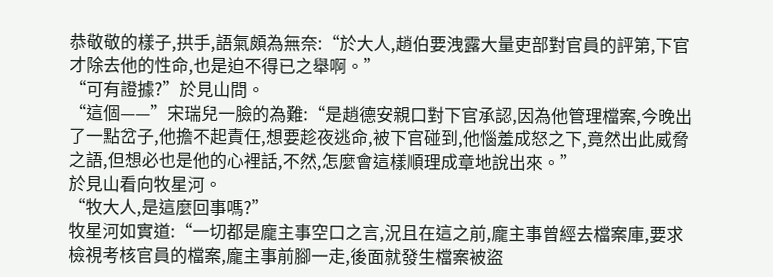恭敬敬的樣子,拱手,語氣頗為無奈:“於大人,趙伯要洩露大量吏部對官員的評第,下官才除去他的性命,也是迫不得已之舉啊。”
“可有證據?”於見山問。
“這個——”宋瑞兒一臉的為難:“是趙德安親口對下官承認,因為他管理檔案,今晚出了一點岔子,他擔不起責任,想要趁夜逃命,被下官碰到,他惱羞成怒之下,竟然出此威脅之語,但想必也是他的心裡話,不然,怎麼會這樣順理成章地說出來。”
於見山看向牧星河。
“牧大人,是這麼回事嗎?”
牧星河如實道:“一切都是龐主事空口之言,況且在這之前,龐主事曾經去檔案庫,要求檢視考核官員的檔案,龐主事前腳一走,後面就發生檔案被盜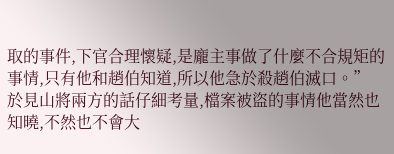取的事件,下官合理懷疑,是龐主事做了什麼不合規矩的事情,只有他和趙伯知道,所以他急於殺趙伯滅口。”
於見山將兩方的話仔細考量,檔案被盜的事情他當然也知曉,不然也不會大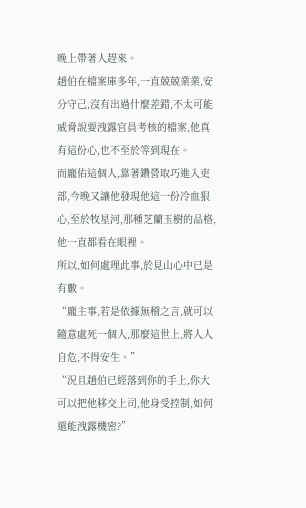晚上帶著人趕來。
趙伯在檔案庫多年,一直兢兢業業,安分守己,沒有出過什麼差錯,不太可能威脅說要洩露官員考核的檔案,他真有這份心,也不至於等到現在。
而龐佑這個人,靠著鑽營取巧進入吏部,今晚又讓他發現他這一份冷血狠心,至於牧星河,那種芝蘭玉樹的品格,他一直都看在眼裡。
所以,如何處理此事,於見山心中已是有數。
“龐主事,若是依據無稽之言,就可以隨意處死一個人,那麼這世上,將人人自危,不得安生。”
“況且趙伯已經落到你的手上,你大可以把他移交上司,他身受控制,如何還能洩露機密?”